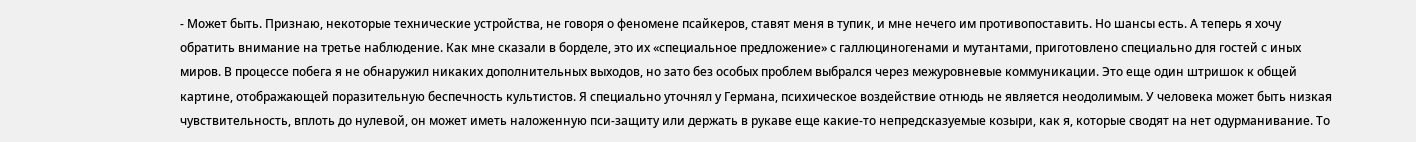- Может быть. Признаю, некоторые технические устройства, не говоря о феномене псайкеров, ставят меня в тупик, и мне нечего им противопоставить. Но шансы есть. А теперь я хочу обратить внимание на третье наблюдение. Как мне сказали в борделе, это их «специальное предложение» с галлюциногенами и мутантами, приготовлено специально для гостей с иных миров. В процессе побега я не обнаружил никаких дополнительных выходов, но зато без особых проблем выбрался через межуровневые коммуникации. Это еще один штришок к общей картине, отображающей поразительную беспечность культистов. Я специально уточнял у Германа, психическое воздействие отнюдь не является неодолимым. У человека может быть низкая чувствительность, вплоть до нулевой, он может иметь наложенную пси-защиту или держать в рукаве еще какие-то непредсказуемые козыри, как я, которые сводят на нет одурманивание. То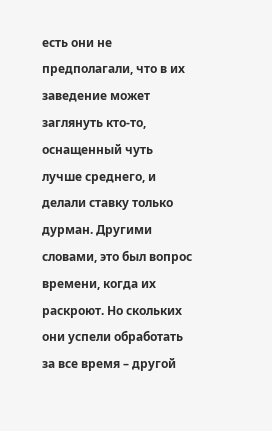есть они не предполагали, что в их заведение может заглянуть кто-то, оснащенный чуть лучше среднего, и делали ставку только дурман. Другими словами, это был вопрос времени, когда их раскроют. Но скольких они успели обработать за все время – другой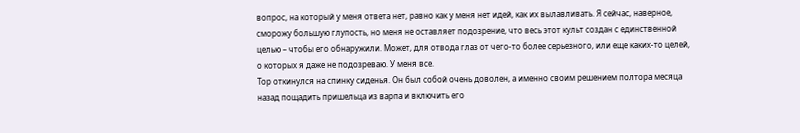вопрос, на который у меня ответа нет, равно как у меня нет идей, как их вылавливать. Я сейчас, наверное, сморожу большую глупость, но меня не оставляет подозрение, что весь этот культ создан с единственной целью – чтобы его обнаружили. Может, для отвода глаз от чего-то более серьезного, или еще каких-то целей, о которых я даже не подозреваю. У меня все.
Тор откинулся на спинку сиденья. Он был собой очень доволен, а именно своим решением полтора месяца назад пощадить пришельца из варпа и включить его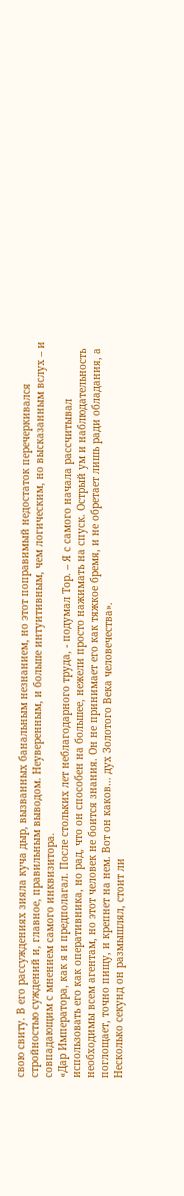свою свиту. В его рассуждениях зияла куча дыр, вызванных банальным незнанием, но этот поправимый недостаток перечеркивался стройностью суждений и, главное, правильным выводом. Неуверенным, и больше интуитивным, чем логическим, но высказанным вслух – и совпадающим с мнением самого инквизитора.
«Дар Императора, как я и предполагал. После стольких лет неблагодарного труда, - подумал Тор. – Я с самого начала рассчитывал использовать его как оперативника, но рад, что он способен на большее, нежели просто нажимать на спуск. Острый ум и наблюдательность необходимы всем агентам, но этот человек не боится знания. Он не принимает его как тяжкое бремя, и не обретает лишь ради обладания, а поглощает, точно пищу, и крепнет на нем. Вот он каков… дух Золотого Века человечества».
Несколько секунд он размышлял, стоит ли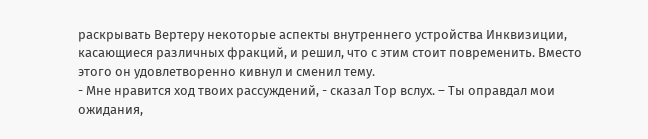раскрывать Вертеру некоторые аспекты внутреннего устройства Инквизиции, касающиеся различных фракций, и решил, что с этим стоит повременить. Вместо этого он удовлетворенно кивнул и сменил тему.
- Мне нравится ход твоих рассуждений, - сказал Тор вслух. – Ты оправдал мои ожидания,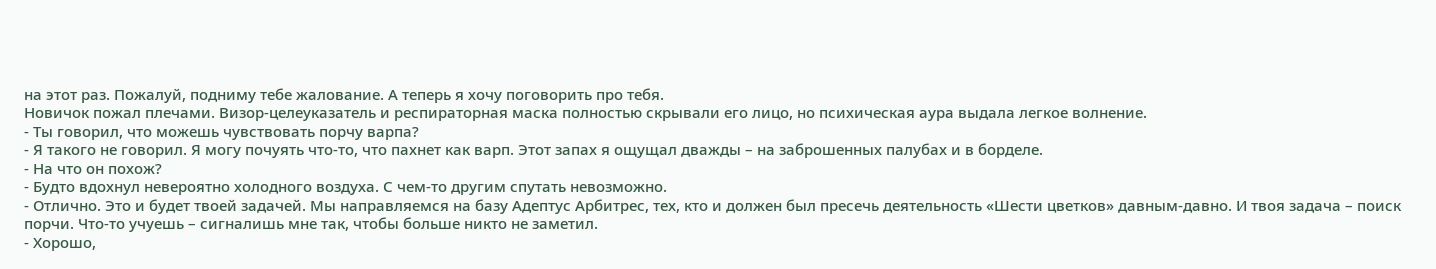на этот раз. Пожалуй, подниму тебе жалование. А теперь я хочу поговорить про тебя.
Новичок пожал плечами. Визор-целеуказатель и респираторная маска полностью скрывали его лицо, но психическая аура выдала легкое волнение.
- Ты говорил, что можешь чувствовать порчу варпа?
- Я такого не говорил. Я могу почуять что-то, что пахнет как варп. Этот запах я ощущал дважды – на заброшенных палубах и в борделе.
- На что он похож?
- Будто вдохнул невероятно холодного воздуха. С чем-то другим спутать невозможно.
- Отлично. Это и будет твоей задачей. Мы направляемся на базу Адептус Арбитрес, тех, кто и должен был пресечь деятельность «Шести цветков» давным-давно. И твоя задача – поиск порчи. Что-то учуешь – сигналишь мне так, чтобы больше никто не заметил.
- Хорошо,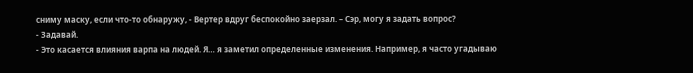сниму маску, если что-то обнаружу, - Вертер вдруг беспокойно заерзал. – Сэр, могу я задать вопрос?
- Задавай.
- Это касается влияния варпа на людей. Я… я заметил определенные изменения. Например, я часто угадываю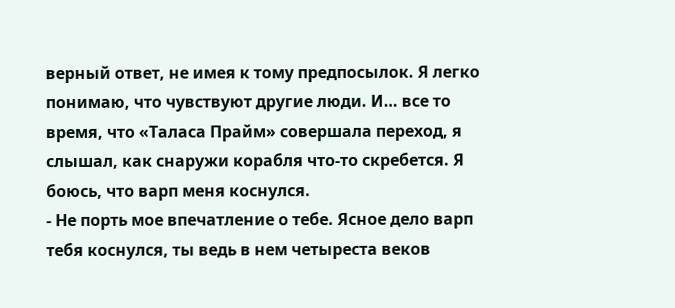верный ответ, не имея к тому предпосылок. Я легко понимаю, что чувствуют другие люди. И… все то время, что «Таласа Прайм» совершала переход, я слышал, как снаружи корабля что-то скребется. Я боюсь, что варп меня коснулся.
- Не порть мое впечатление о тебе. Ясное дело варп тебя коснулся, ты ведь в нем четыреста веков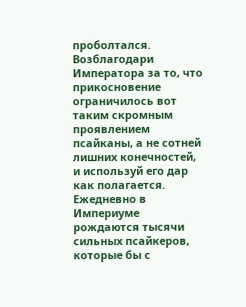проболтался. Возблагодари Императора за то, что прикосновение ограничилось вот таким скромным проявлением псайканы, а не сотней лишних конечностей, и используй его дар как полагается. Ежедневно в Империуме рождаются тысячи сильных псайкеров, которые бы с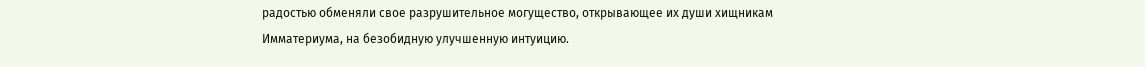радостью обменяли свое разрушительное могущество, открывающее их души хищникам Имматериума, на безобидную улучшенную интуицию.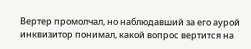Вертер промолчал, но наблюдавший за его аурой инквизитор понимал, какой вопрос вертится на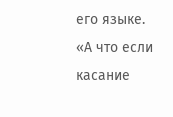его языке.
«А что если касание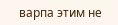варпа этим не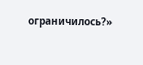ограничилось?»